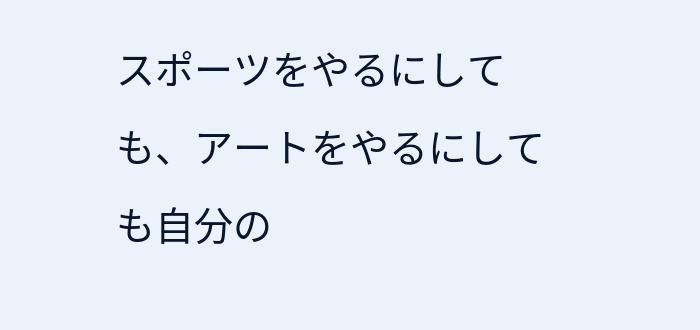スポーツをやるにしても、アートをやるにしても自分の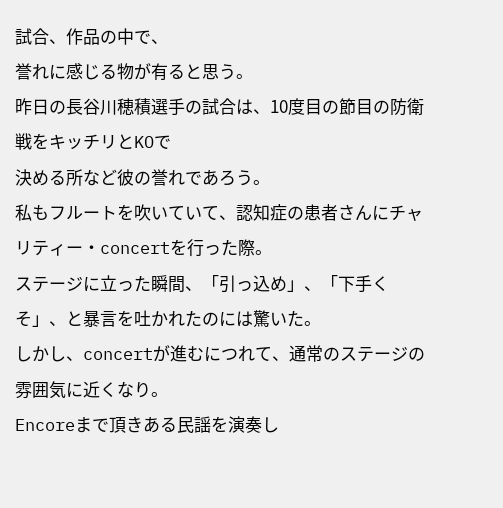試合、作品の中で、
誉れに感じる物が有ると思う。
昨日の長谷川穂積選手の試合は、10度目の節目の防衛戦をキッチリとKOで
決める所など彼の誉れであろう。
私もフルートを吹いていて、認知症の患者さんにチャリティー・concertを行った際。
ステージに立った瞬間、「引っ込め」、「下手くそ」、と暴言を吐かれたのには驚いた。
しかし、concertが進むにつれて、通常のステージの雰囲気に近くなり。
Encoreまで頂きある民謡を演奏し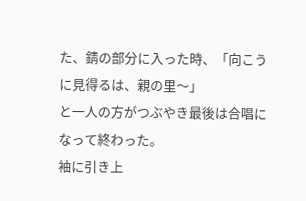た、錆の部分に入った時、「向こうに見得るは、親の里〜」
と一人の方がつぶやき最後は合唱になって終わった。
袖に引き上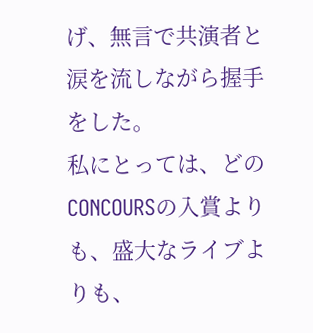げ、無言で共演者と涙を流しながら握手をした。
私にとっては、どのCONCOURSの入賞よりも、盛大なライブよりも、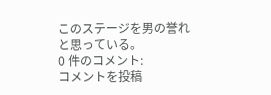このステージを男の誉れと思っている。
0 件のコメント:
コメントを投稿